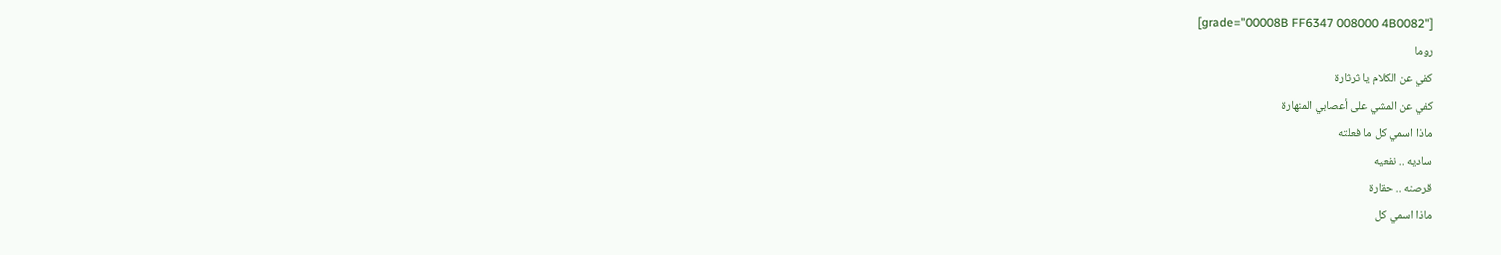[grade="00008B FF6347 008000 4B0082"]
روما
كفي عن الكلام يا ثرثارة
كفي عن المشي على أعصابي المنهارة
ماذا اسمي كل ما فعلته
ساديه .. نفعيه
قرصنه .. حقارة
ماذا اسمي كل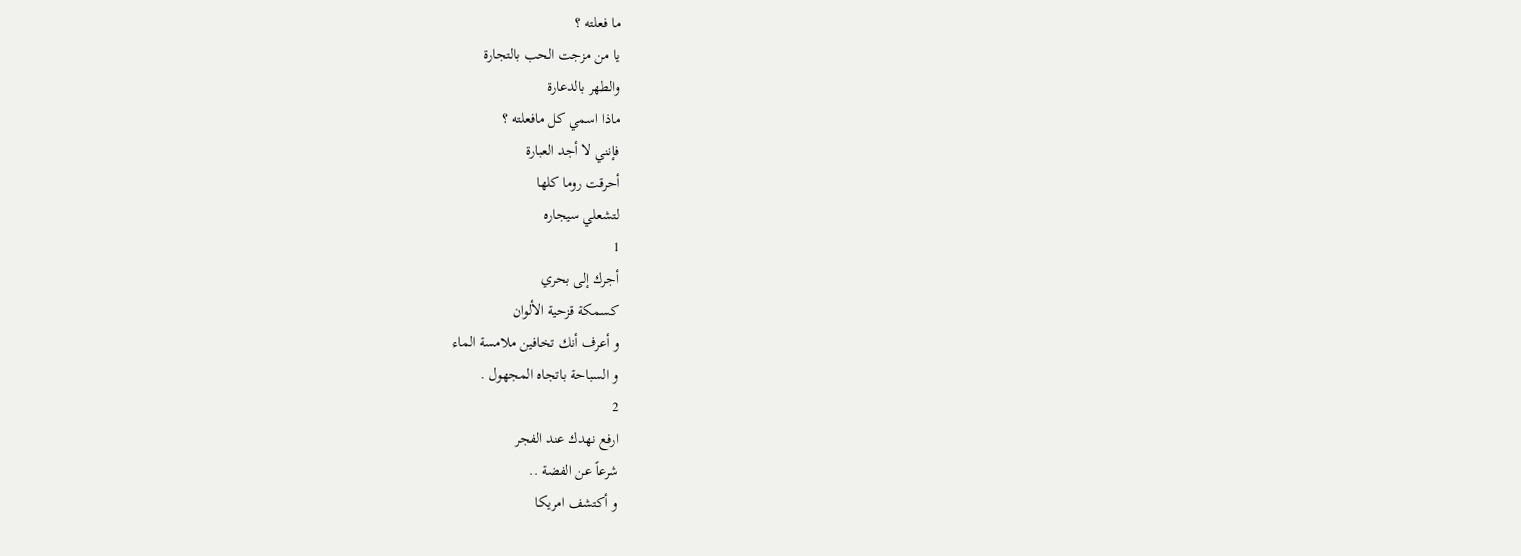ما فعلته ؟
يا من مزجت الحب بالتجارة
والطهر بالدعارة
ماذا اسمي كل مافعلته ؟
فإنني لا أجد العبارة
أحرقت روما كلها
لتشعلي سيجاره
1
أجرك إلى بحري
كسمكة قزحية الألوان
و أعرف أنك تخافين ملامسة الماء
و السباحة باتجاه المجهول .
2
ارفع نهدك عند الفجر
شرعاً عن الفضة ..
و أكتشف امريكا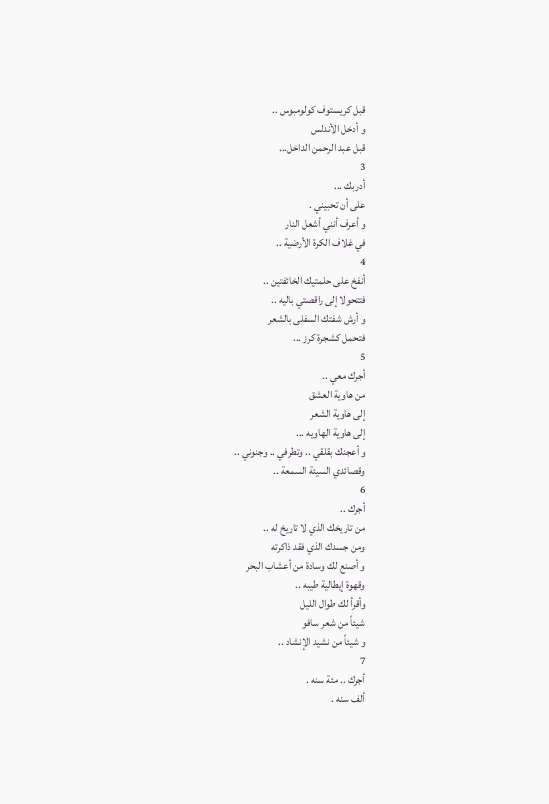قبل كريستوف كولومبوس ..
و أدخل الأندلس
قبل عبد الرحمن الداخل...
3
أدربك ...
على أن تحبيني .
و أعرف أنني أشعل النار
في غلاف الكرة الأرضية ..
4
أنفخ على حلمتيك الخائفتين ..
فتتحولا إلى راقصتي باليه ..
و أرش شفتك السفلى بالشعر
فتحمل كشجرة كرز ...
5
أجرك معي ..
من هاوية العشق
إلى هاوية الشعر
إلى هاوية الهاويه ...
و أعجنك بقلقي .. وتطرفي .. وجنوني ..
وقصائدي السيئة السمعة ..
6
أجرك ..
من تاريخك الذي لا تاريخ له ..
ومن جسدك الذي فقد ذاكرته
و أصنع لك وسادة من أعشاب البحر
وقهوة إيطالية طيبه ..
وأقرأ لك طوال الليل
شيئاً من شعر سافو
و شيئاً من نشيد الإنشاد ..
7
أجرك .. مئة سنه .
ألف سنه .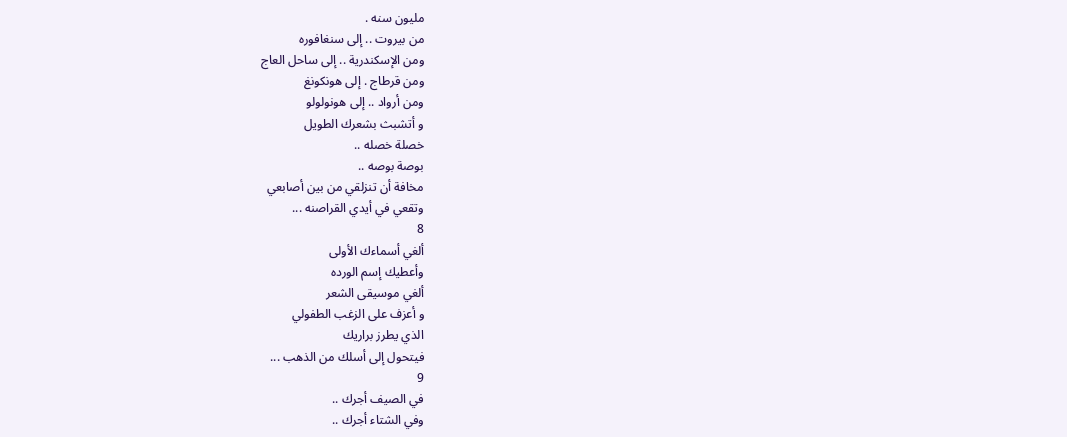مليون سنه .
من بيروت .. إلى سنغافوره
ومن الإسكندرية .. إلى ساحل العاج
ومن قرطاج . إلى هونكونغ
ومن أرواد .. إلى هونولولو
و أتشبث بشعرك الطويل
خصلة خصله ..
بوصة بوصه ..
مخافة أن تنزلقي من بين أصابعي
وتقعي في أيدي القراصنه ...
8
ألغي أسماءك الأولى
وأعطيك إسم الورده
ألغي موسيقى الشعر
و أعزف على الزغب الطفولي
الذي يطرز براريك
فيتحول إلى أسلك من الذهب ...
9
في الصيف أجرك ..
وفي الشتاء أجرك ..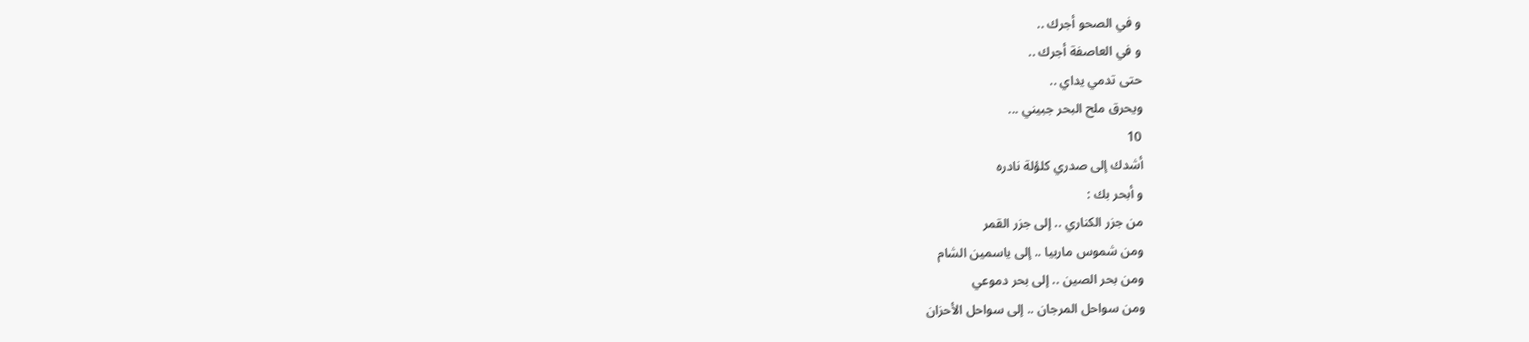و في الصحو أجرك ..
و في العاصفة أجرك ..
حتى تدمي يداي ..
ويحرق ملح البحر جبيني ...
10
أشدك إلى صدري كلؤلة نادره
و أبحر بك :
من جزر الكناري .. إلى جزر القمر
ومن شموس ماربيا .. إلى ياسمين الشام
ومن بحر الصين .. إلى بحر دموعي
ومن سواحل المرجان .. إلى سواحل الأحزان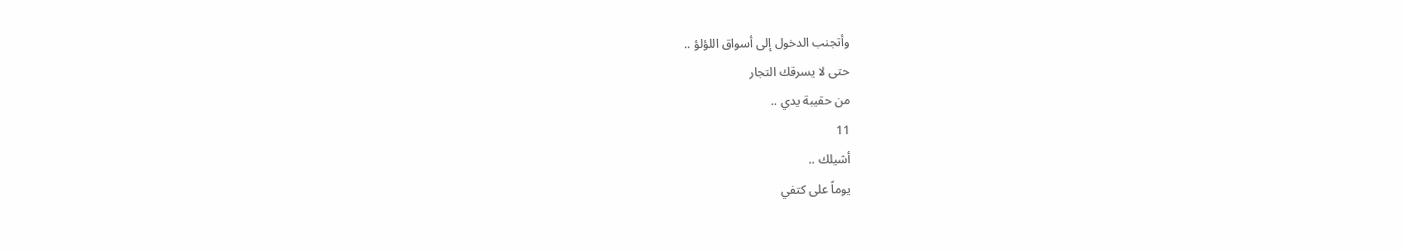وأتجنب الدخول إلى أسواق اللؤلؤ ..
حتى لا يسرقك التجار
من حقيبة يدي ..
11
أشيلك ..
يوماً على كتفي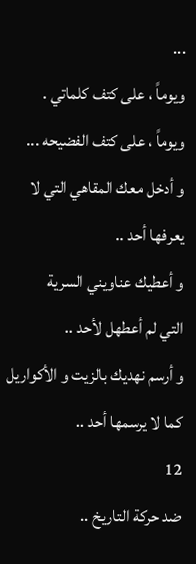...
ويوماً ، على كتف كلماتي .
ويوماً ، على كتف الفضيحه ...
و أدخل معك المقاهي التي لا يعرفها أحد ..
و أعطيك عناويني السرية
التي لم أعطهل لأحد ..
و أرسم نهديك بالزيت و الأكواريل
كما لا يرسمها أحد ..
12
ضد حركة التاريخ ..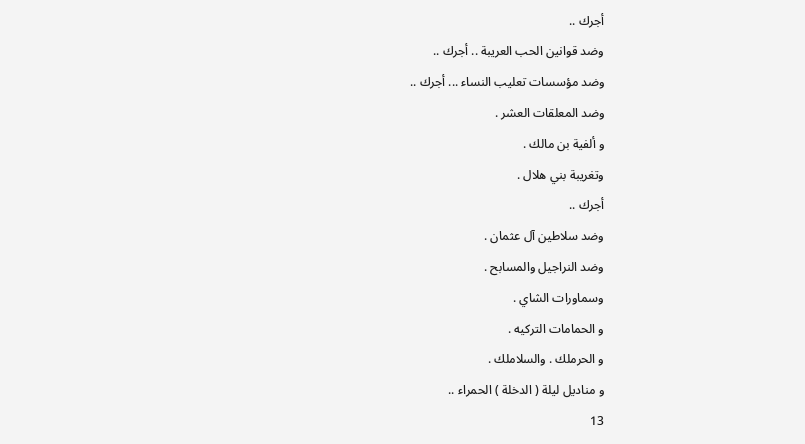أجرك ..
وضد قوانين الحب العريبة .. أجرك ..
وضد مؤسسات تعليب النساء ... أجرك ..
وضد المعلقات العشر .
و ألفية بن مالك .
وتغريبة بني هلال .
أجرك ..
وضد سلاطين آل عثمان .
وضد النراجيل والمسابح .
وسماورات الشاي .
و الحمامات التركيه .
و الحرملك . والسلاملك .
و مناديل ليلة ( الدخلة ) الحمراء ..
13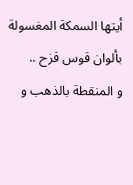أيتها السمكة المغسولة
بألوان قوس قزح ..
و المنقطة بالذهب و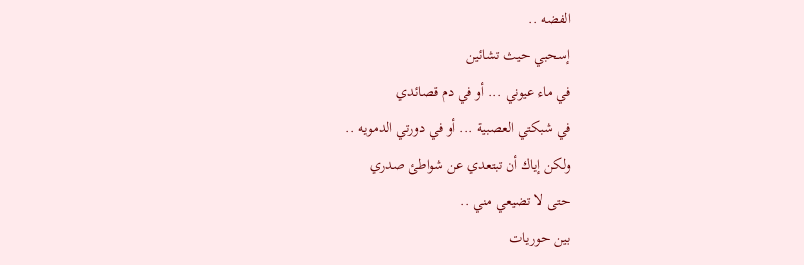الفضه ..
إسحبي حيث تشائين
في ماء عيوني ... أو في دم قصائدي
في شبكتي العصبية ... أو في دورتي الدمويه ..
ولكن إياك أن تبتعدي عن شواطئ صدري
حتى لا تضيعي مني ..
بين حوريات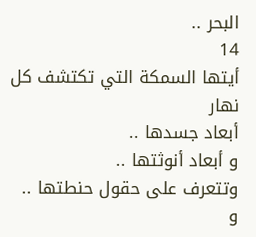البحر ..
14
أيتها السمكة التي تكتشف كل نهار
أبعاد جسدها ..
و أبعاد أنوثتها ..
وتتعرف على حقول حنطتها ..
و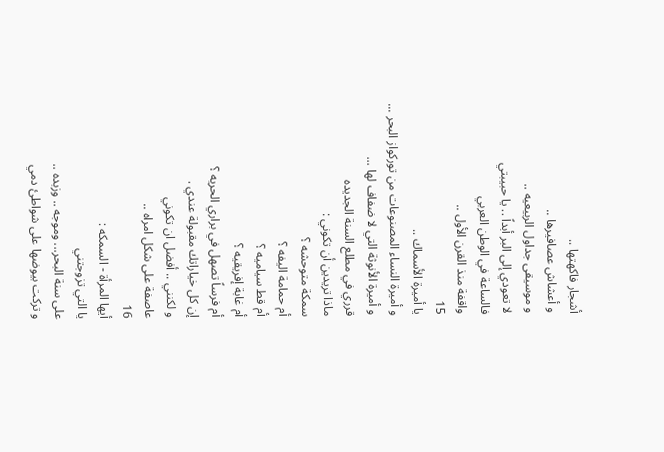أشجار فاكهتها ..
و أعشاش عصافيرها ..
و موسيقى جداول الربيعيه ..
لا تعودي إلى البر أبداً .. يا حبيبتي
فالساعة في الوطن العربي
واقفة منذ القرن الأول ..
15
يا أميرة الأسماك ..
و أميرة النساء المصنوعات من توركواز البحر ...
و أميرة الأنوثة التي لا ضفاف لها ...
قرري في مطلع السنة الجديده
ماذا تريدين أن تكوني :
سمكة متوحشه ؟
أم حمامة اليفه ؟
أم قط سياميه ؟
أم غابة إفريقيه ؟
أم فرساً تصهل في براري الحريه ؟
إن كل خياراتك مقبولة عندي .
و لكنني .. أفضل ان تكوني
عاصفة على شكل امراه ..
16
أيها المرأة - السمكه :
يا التي تزوجتني
على سنة البحر... وموجه .. وزبده ..
و تركت بيوضها على شواطئ دمي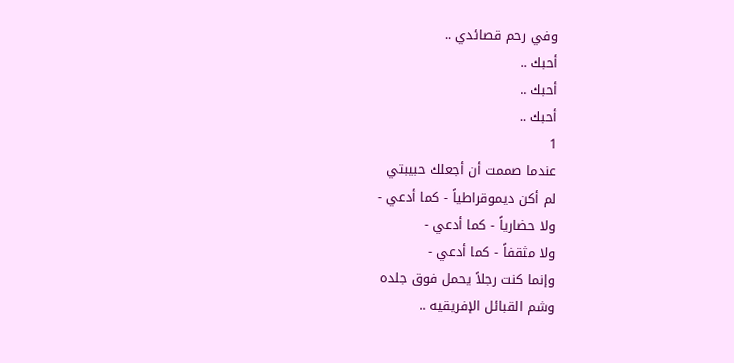وفي رحم قصائدي ..
أحبك ..
أحبك ..
أحبك ..
1
عندما صممت أن أجعلك حبيبتي
لم أكن ديموقراطياً - كما أدعي -
ولا حضارياً - كما أدعي -
ولا مثقفاً - كما أدعي -
وإنما كنت رجلاً يحمل فوق جلده
وشم القبائل الإفريقيه ..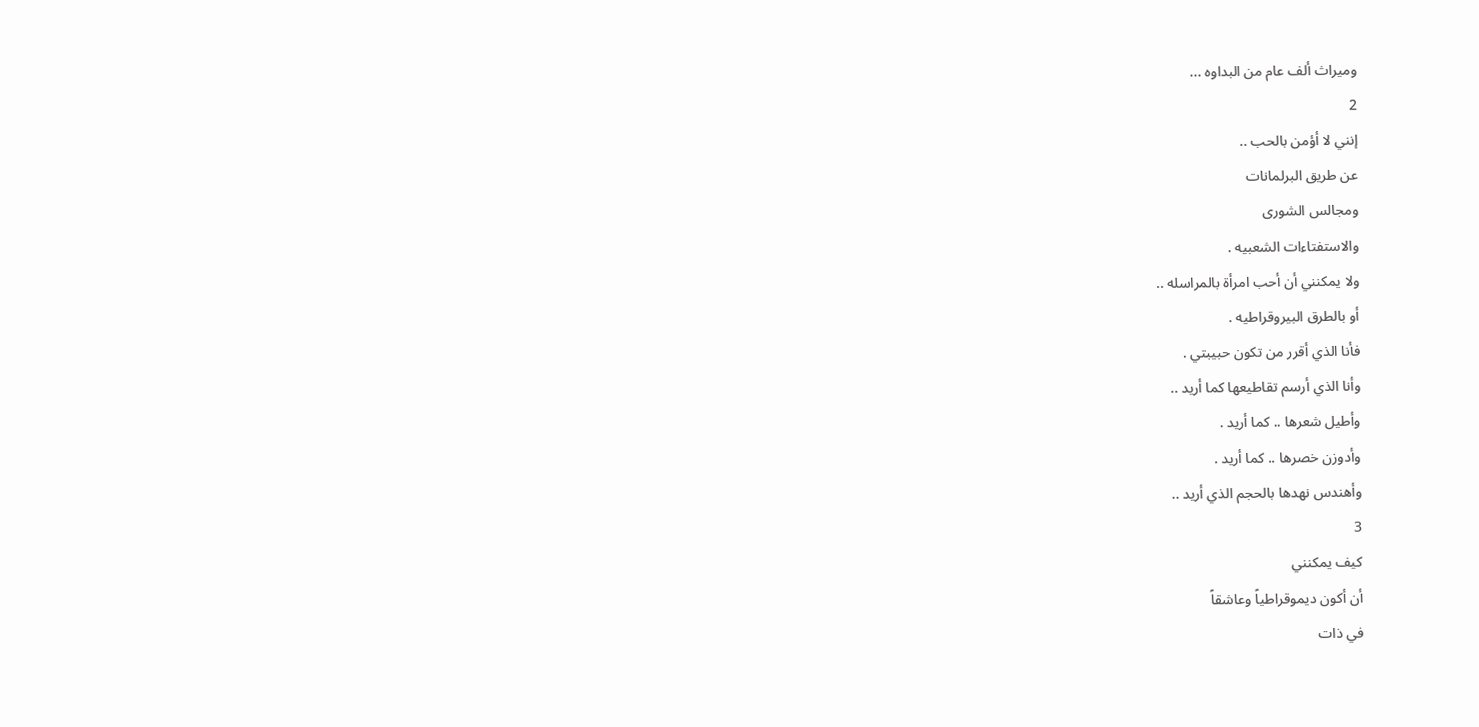وميراث ألف عام من البداوه ...
2
إنني لا أؤمن بالحب ..
عن طريق البرلمانات
ومجالس الشورى
والاستفتاءات الشعبيه .
ولا يمكنني أن أحب امرأة بالمراسله ..
أو بالطرق البيروقراطيه .
فأنا الذي أقرر من تكون حبيبتي .
وأنا الذي أرسم تقاطيعها كما أريد ..
وأطيل شعرها .. كما أريد .
وأدوزن خصرها .. كما أريد .
وأهندس نهدها بالحجم الذي أريد ..
3
كيف يمكنني
أن أكون ديموقراطياً وعاشقاً
في ذات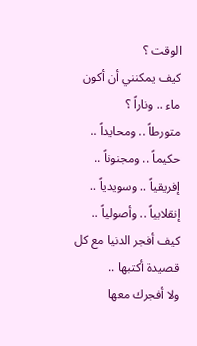الوقت ؟
كيف يمكنني أن أكون ماء .. وناراً ؟
متورطاً .. ومحايداً ..
حكيماً .. ومجنوناً ..
إفريقياً .. وسويدياً ..
إنقلابياً .. وأصولياً ..
كيف أفجر الدنيا مع كل قصيدة أكتبها ..
ولا أفجرك معها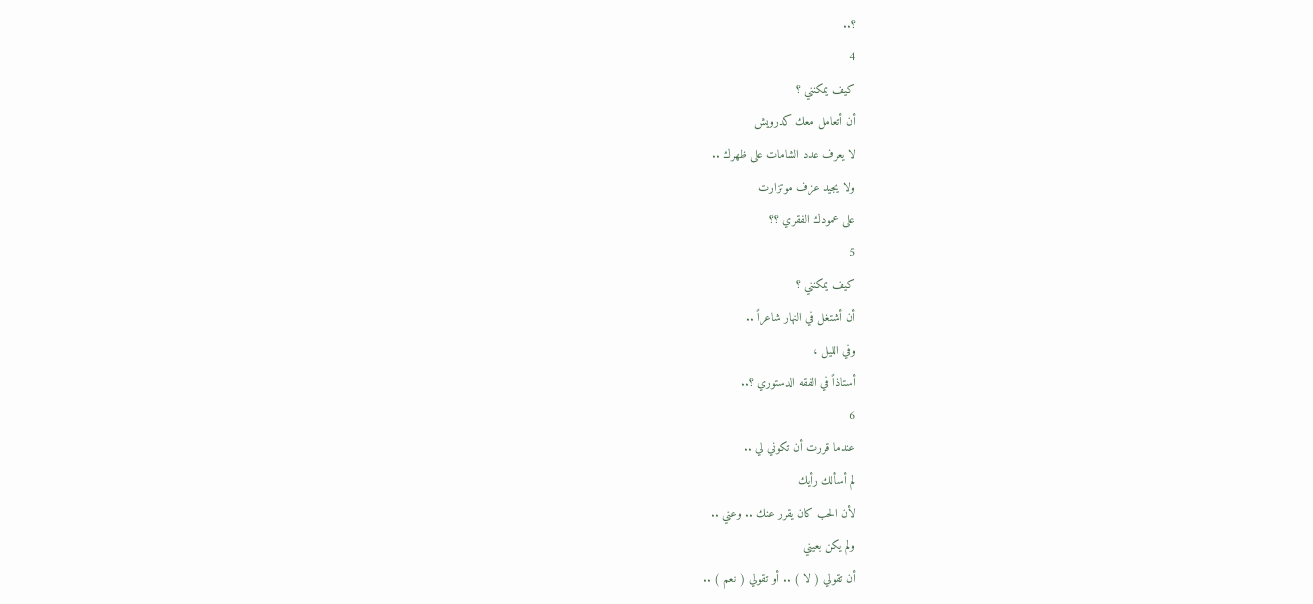؟..
4
كيف يمكنني ؟
أن أتعامل معك كدرويش
لا يعرف عدد الشامات على ظهرك ..
ولا يجيد عزف موتزارت
على عمودك الفقري ؟؟
5
كيف يمكنني ؟
أن أشتغل في النهار شاعراً ..
وفي الليل ،
أستاذاً في الفقه الدستوري ؟..
6
عندما قررت أن تكوني لي ..
لم أسألك رأيك
لأن الحب كان يقرر عنك .. وعني ..
ولم يكن بعيني
أن تقولي ( لا ) .. أو تقولي ( نعم ) ..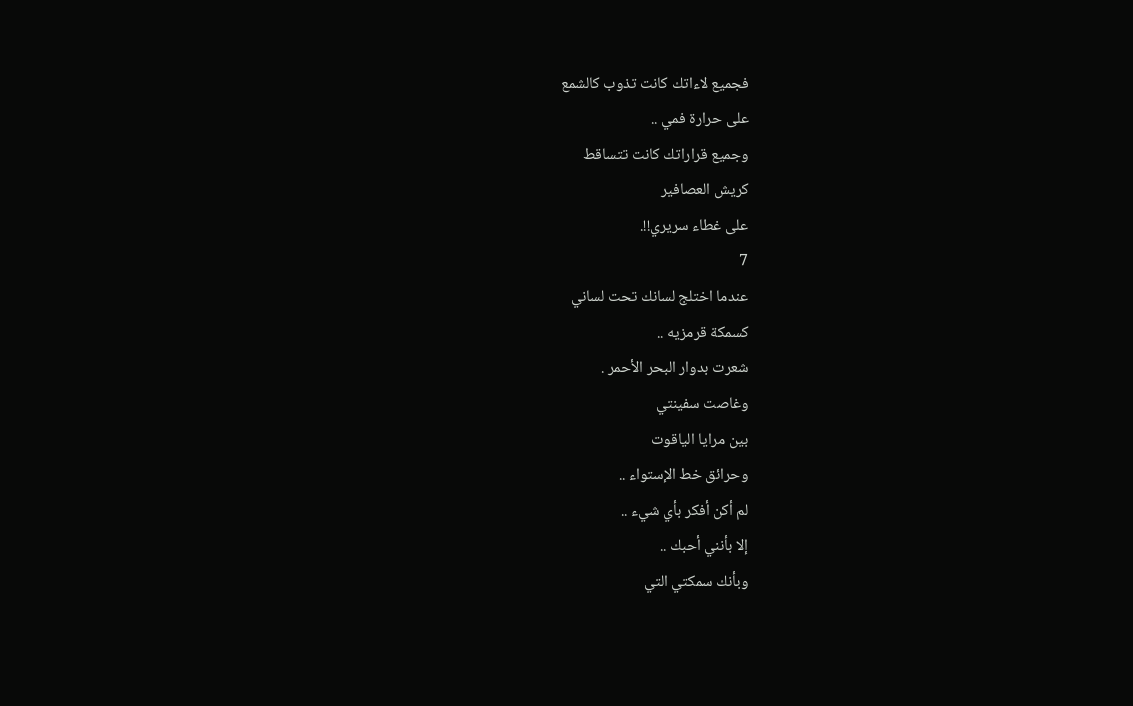فجميع لاءاتك كانت تذوب كالشمع
على حرارة فمي ..
وجميع قراراتك كانت تتساقط
كريش العصافير
على غطاء سريري!!.
7
عندما اختلج لسانك تحت لساني
كسمكة قرمزيه ..
شعرت بدوار البحر الأحمر .
وغاصت سفينتي
بين مرايا الياقوت
وحرائق خط الإستواء ..
لم أكن أفكر بأي شيء ..
إلا بأنني أحبك ..
وبأنك سمكتي التي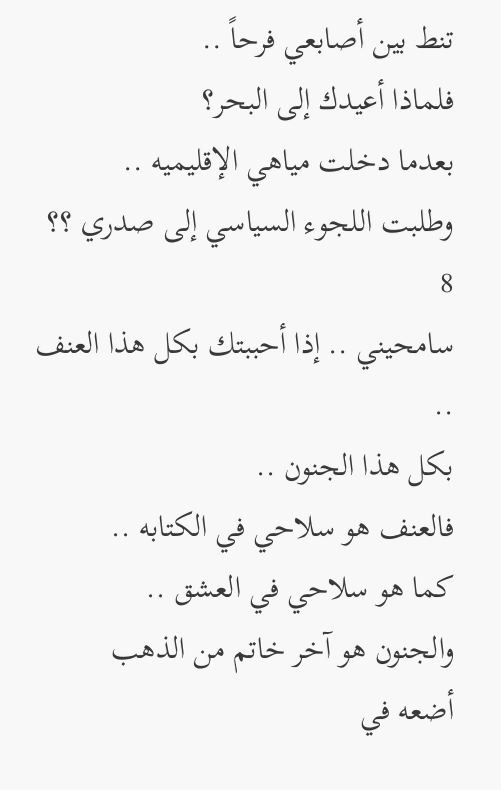تنط بين أصابعي فرحاً ..
فلماذا أعيدك إلى البحر؟
بعدما دخلت مياهي الإقليميه ..
وطلبت اللجوء السياسي إلى صدري ؟؟
8
سامحيني .. إذا أحببتك بكل هذا العنف ..
بكل هذا الجنون ..
فالعنف هو سلاحي في الكتابه ..
كما هو سلاحي في العشق ..
والجنون هو آخر خاتم من الذهب
أضعه في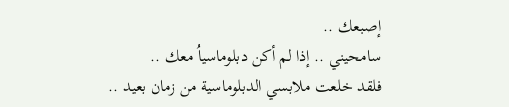إصبعك ..
سامحيني .. إذا لم أكن دبلوماسياُ معك ..
فلقد خلعت ملابسي الدبلوماسية من زمان بعيد ..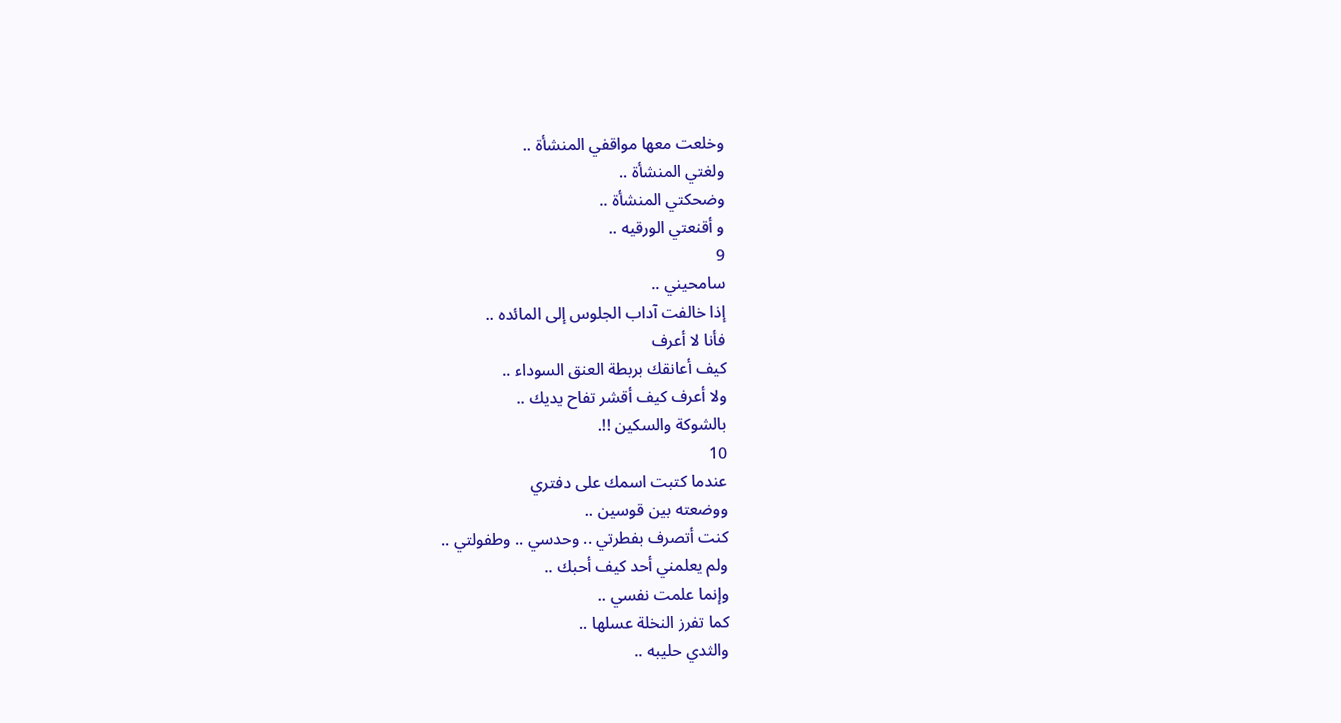وخلعت معها مواقفي المنشأة ..
ولغتي المنشأة ..
وضحكتي المنشأة ..
و أقنعتي الورقيه ..
9
سامحيني ..
إذا خالفت آداب الجلوس إلى المائده ..
فأنا لا أعرف
كيف أعانقك بربطة العنق السوداء ..
ولا أعرف كيف أقشر تفاح يديك ..
بالشوكة والسكين !!.
10
عندما كتبت اسمك على دفتري
ووضعته بين قوسين ..
كنت أتصرف بفطرتي .. وحدسي .. وطفولتي ..
ولم يعلمني أحد كيف أحبك ..
وإنما علمت نفسي ..
كما تفرز النخلة عسلها ..
والثدي حليبه ..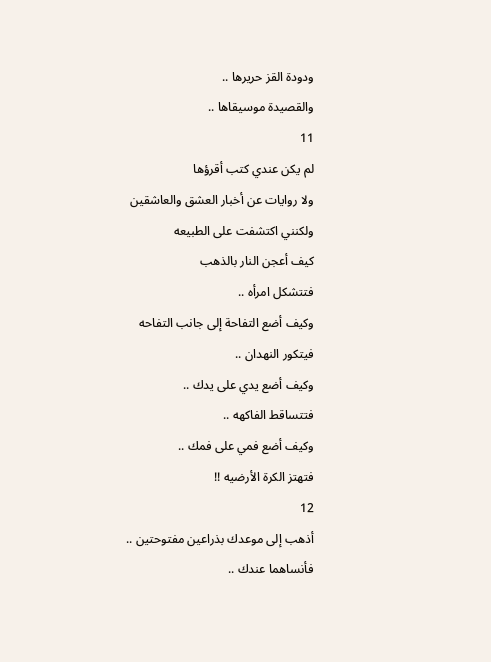ودودة القز حريرها ..
والقصيدة موسيقاها ..
11
لم يكن عندي كتب أقرؤها
ولا روايات عن أخبار العشق والعاشقين
ولكنني اكتشفت على الطبيعه
كيف أعجن النار بالذهب
فتتشكل امرأه ..
وكيف أضع التفاحة إلى جانب التفاحه
فيتكور النهدان ..
وكيف أضع يدي على يدك ..
فتتساقط الفاكهه ..
وكيف أضع فمي على فمك ..
فتهتز الكرة الأرضيه !!
12
أذهب إلى موعدك بذراعين مفتوحتين ..
فأنساهما عندك ..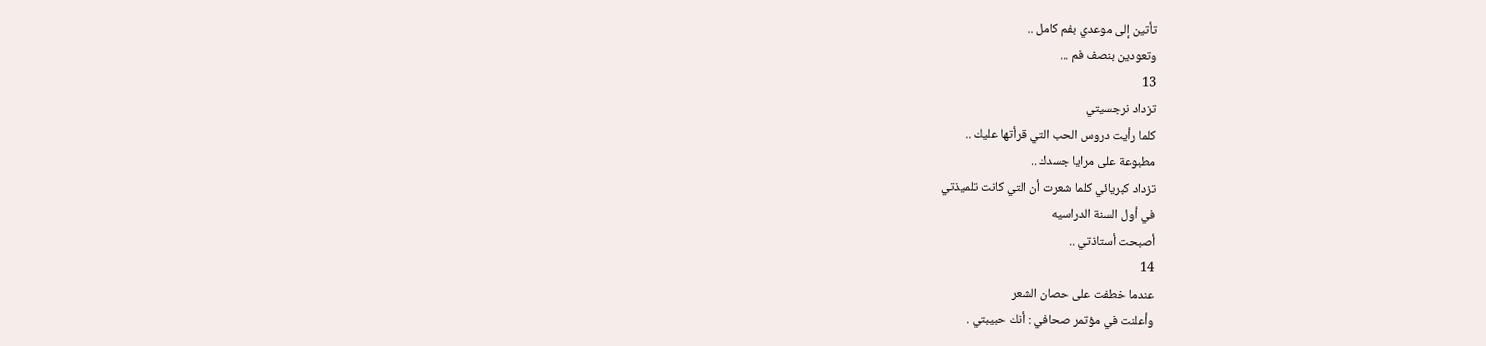تأتين إلى موعدي بفم كامل ..
وتعودين بنصف فم ...
13
تزداد نرجسيتي
كلما رأيت دروس الحب التي قرأتها عليك ..
مطبوعة على مرايا جسدك ..
تزداد كبريائي كلما شعرت أن التي كانت تلميذتي
في أول السنة الدراسيه
أصبحت أستاذتي ..
14
عندما خطفت على حصان الشعر
وأعلنت في مؤتمر صحافي : أنك حبيبتي .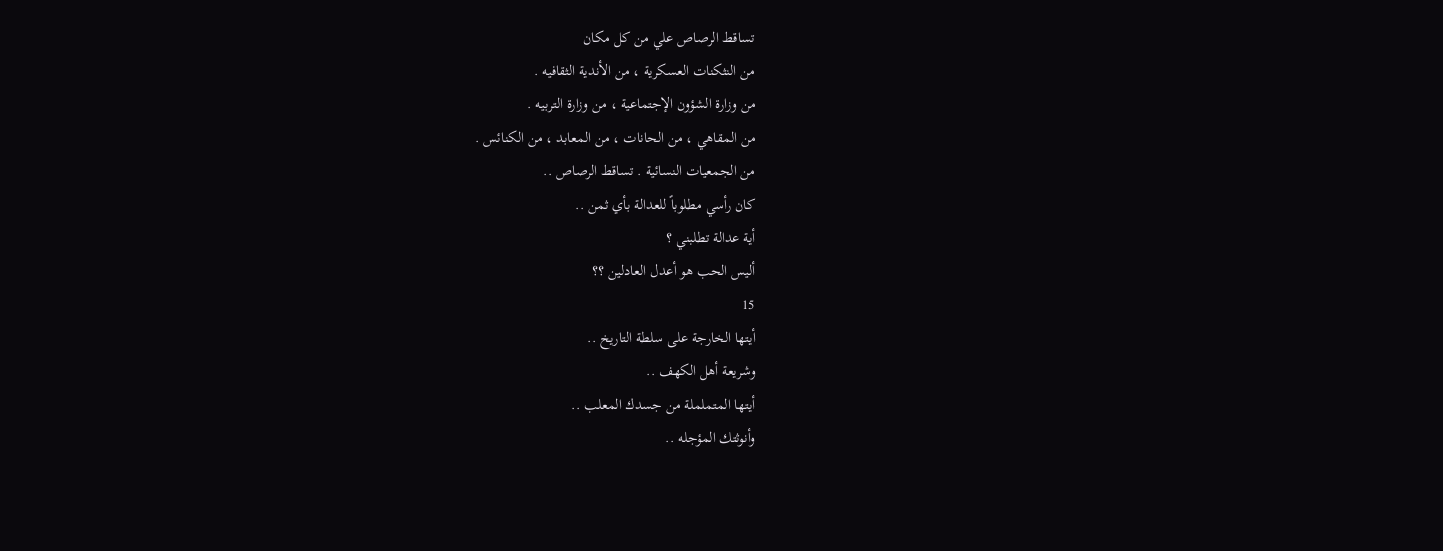تساقط الرصاص علي من كل مكان
من النثكنات العسكرية ، من الأندية الثقافيه .
من وزارة الشؤون الإجتماعية ، من وزارة التربيه .
من المقاهي ، من الحانات ، من المعابد ، من الكنائس .
من الجمعيات النسائية . تساقط الرصاص ..
كان رأسي مطلوباً للعدالة بأي ثمن ..
أية عدالة تطلبني ؟
أليس الحب هو أعدل العادلين ؟؟
15
أيتها الخارجة على سلطة التاريخ ..
وشريعة أهل الكهف ..
أيتها المتململة من جسدك المعلب ..
وأنوثتك المؤجله ..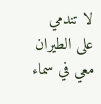لا تندمي على الطيران معي في سماء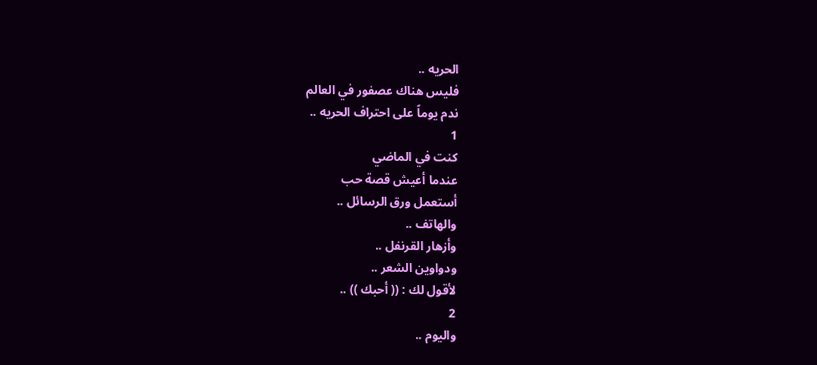الحريه ..
فليس هناك عصفور في العالم
ندم يوماً على احتراف الحريه ..
1
كنت في الماضي
عندما أعيش قصة حب
أستعمل ورق الرسائل ..
والهاتف ..
وأزهار القرنفل ..
ودواوين الشعر ..
لأقول لك : (( أحبك )) ..
2
واليوم ..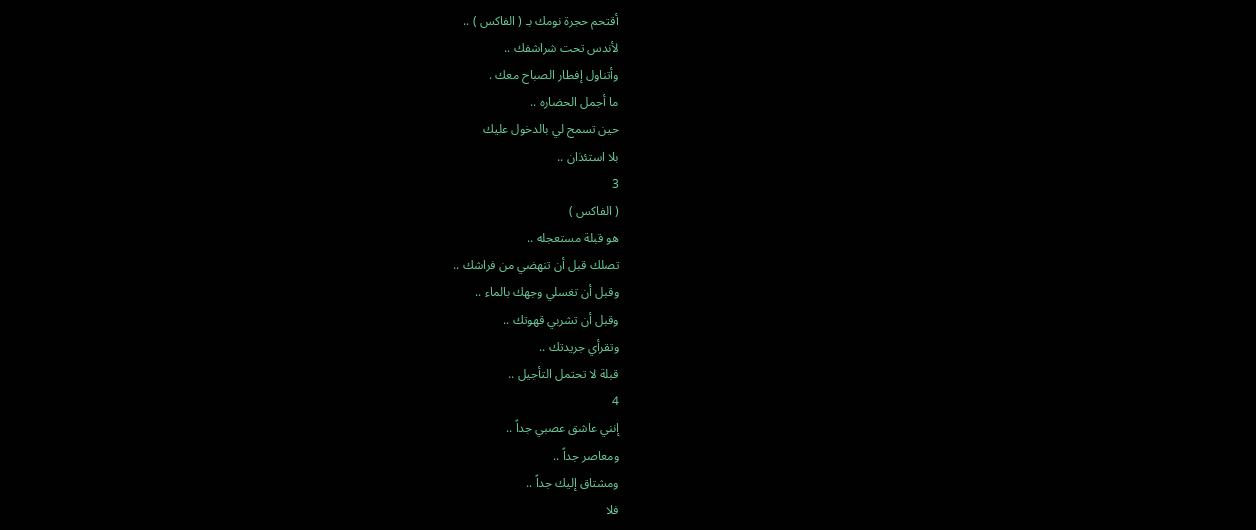أقتحم حجرة نومك بـ ( الفاكس ) ..
لأندس تحت شراشفك ..
وأتناول إفطار الصباح معك .
ما أجمل الحضاره ..
حين تسمح لي بالدخول عليك
بلا استئذان ..
3
( الفاكس )
هو قبلة مستعجله ..
تصلك قبل أن تنهضي من فراشك ..
وقبل أن تغسلي وجهك بالماء ..
وقبل أن تشربي قهوتك ..
وتقرأي جريدتك ..
قبلة لا تحتمل التأجيل ..
4
إنني عاشق عصبي جداً ..
ومعاصر جداً ..
ومشتاق إليك جداً ..
فلا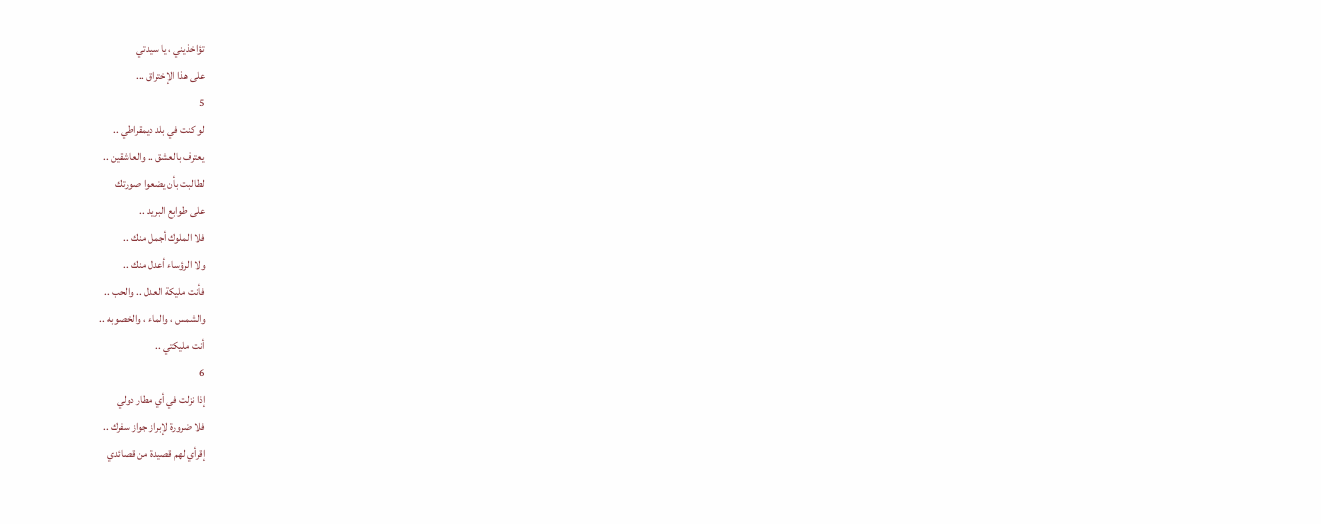تؤاخذيني ، يا سيدتي
على هذا الإختراق ...
5
لو كنت في بلد ديمقراطي ..
يعترف بالعشق .. والعاشقين ..
لطالبت بأن يضعوا صورتك
على طوابع البريد ..
فلا الملوك أجمل منك ..
ولا الرؤساء أعدل منك ..
فأنت مليكة العدل .. والحب ..
والشمس ، والماء ، والخصوبه ..
أنت مليكتي ..
6
إذا نزلت في أي مطار دولي
فلا ضرورة لإبراز جواز سفرك ..
إقرأي لهم قصيدة من قصائدي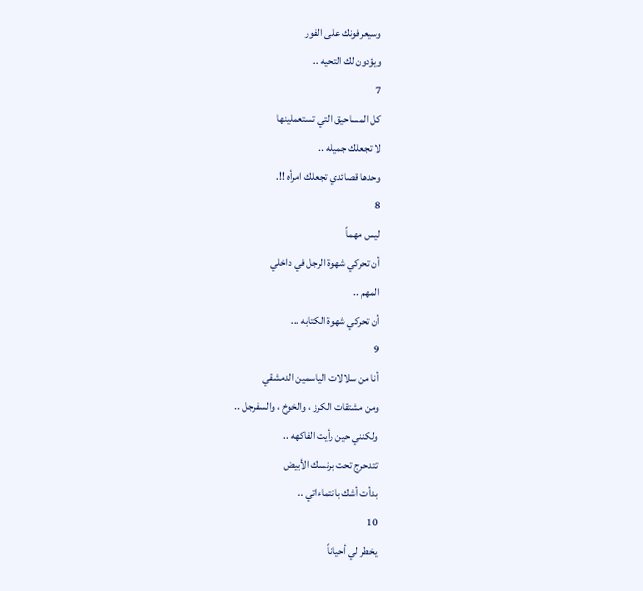وسيعرفونك على الفور
ويؤدون لك التحيه ..
7
كل المساحيق التي تستعملينها
لا تجعلك جميله ..
وحدها قصائدي تجعلك امرأه !!.
8
ليس مهماً
أن تحركي شهوة الرجل في داخلي
المهم ..
أن تحركي شهوة الكتابه ...
9
أنا من سلالات الياسمين الدمشقي
ومن مشتقات الكرز ، والخوخ ، والسفرجل ..
ولكنني حين رأيت الفاكهه ..
تتدحرج تحت برنسك الأبيض
بدأت أشك بانتماءاتي ..
10
يخطر لي أحياناً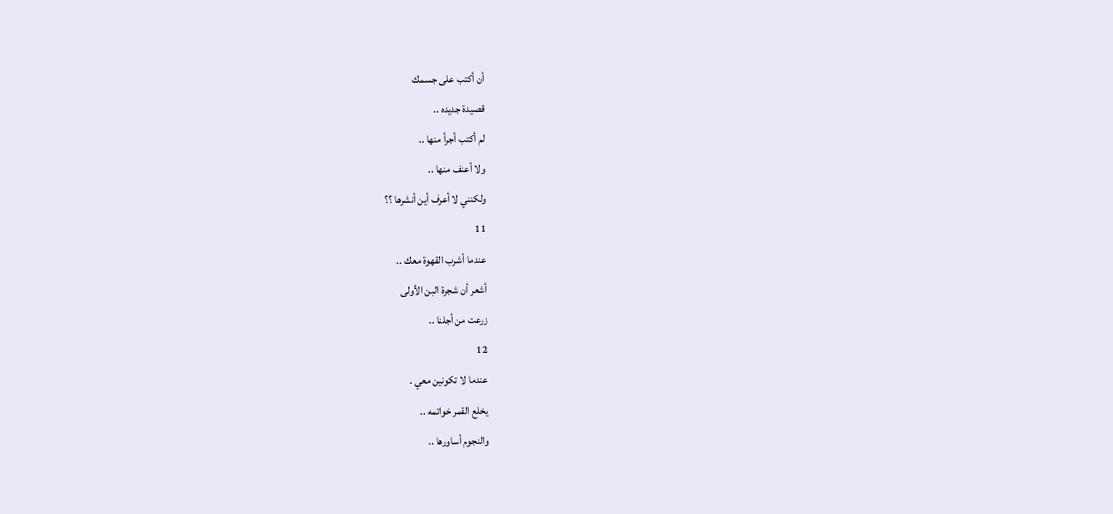أن أكتب على جسمك
قصيدة جديده ..
لم أكتب أجرأ منها ..
ولا أعنف منها ..
ولكنني لا أعرف أين أنشرها ؟؟
11
عندما أشرب القهوة معك ..
أشعر أن شجرة البن الأولى
زرعت من أجلنا ..
12
عندما لا تكونين معي .
يخلع القمر خواتمه ..
والنجوم أساورها ..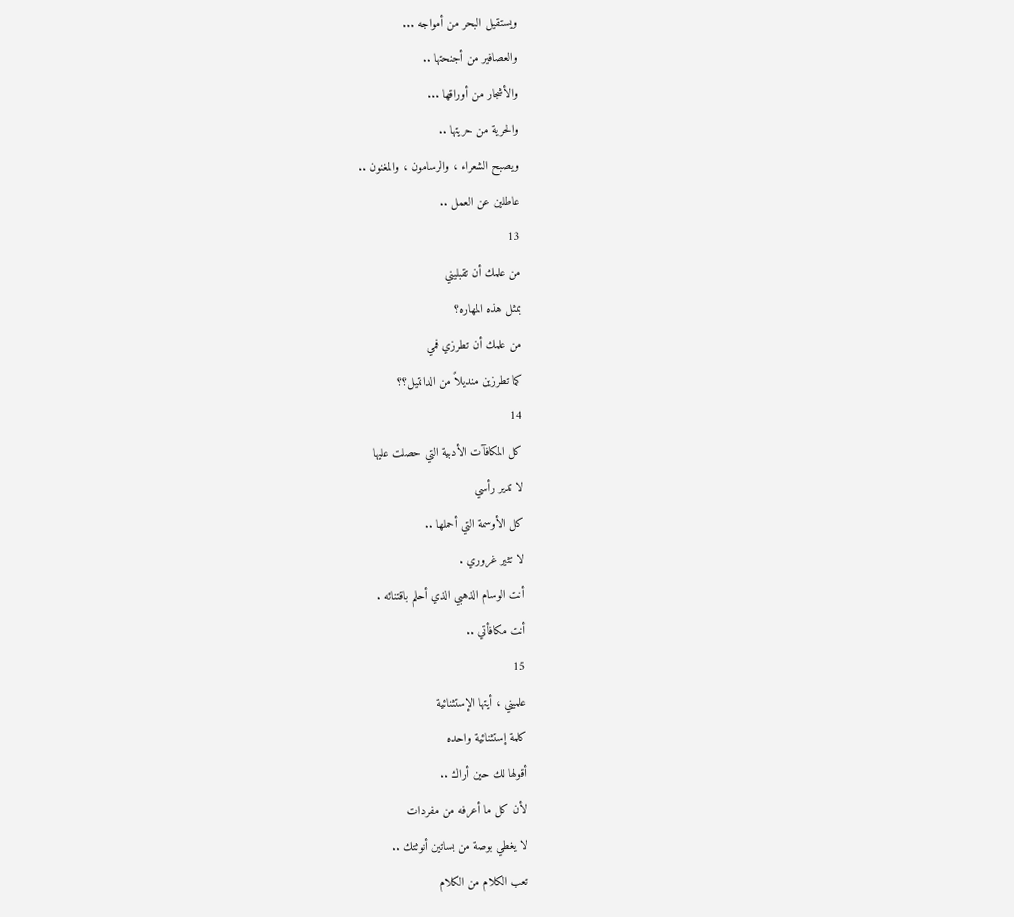ويستقيل البحر من أمواجه ...
والعصافير من أجنحتها ..
والأشجار من أوراقها ...
والحرية من حريتها ..
ويصبح الشعراء ، والرسامون ، والمغنون ..
عاطلين عن العمل ..
13
من علمك أن تقبليني
بمثل هذه المهاره؟
من علمك أن تطرزي فمي
كما تطرزين منديلاً من الدانتيل؟؟
14
كل المكافآت الأدبية التي حصلت عليها
لا تدير رأسي
كل الأوسمة التي أحملها ..
لا تثير غروري .
أنت الوسام الذهبي الذي أحلم باقتنائه .
أنت مكافأتي ..
15
علميني ، أيتها الإستثنائية
كلمة إستثنائية واحده
أقولها لك حين أراك ..
لأن كل ما أعرفه من مفردات
لا يغطي بوصة من بساتين أنوثتك ..
تعب الكلام من الكلام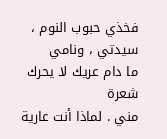فخذي حبوب النوم ، سيدتي ، ونامي
ما دام عريك لا يحرك شعرة
مني . لماذا أنت عارية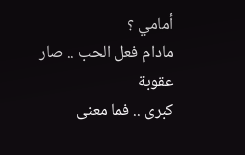أمامي ؟
مادام فعل الحب .. صار عقوبة
كبرى .. فما معنى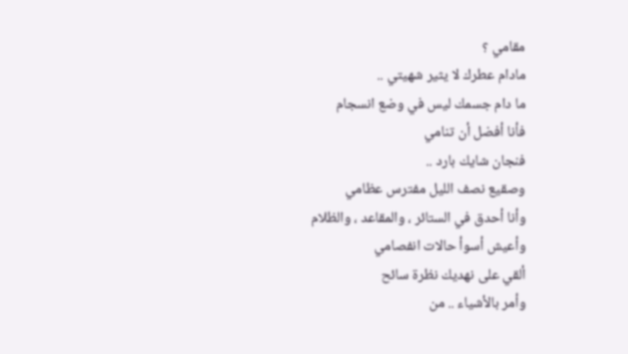مقامي ؟
مادام عطرك لا يثير شهيتي ..
ما دام جسمك ليس في وضع انسجام
فأنا أفضل أن تنامي
فنجان شايك بارد ..
وصقيع نصف الليل مفترس عظامي
وأنا أحدق في الستائر ، والمقاعد ، والظلام
وأعيش أسوأ حالات انفصامي
ألقي على نهديك نظرة سائح
وأمر بالأشياء .. من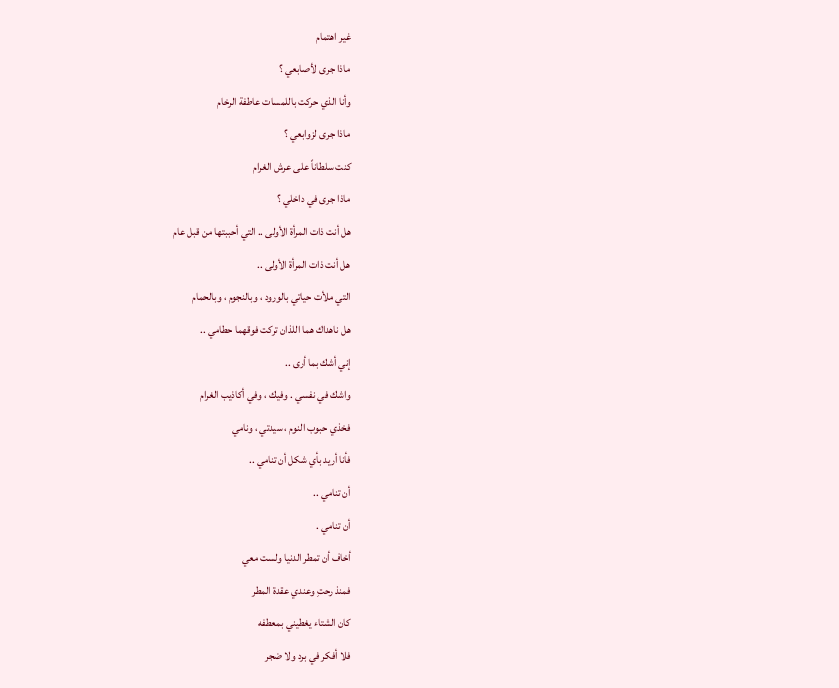غير اهتمام
ماذا جرى لأصابعي ؟
وأنا الذي حركت باللمسات عاطفة الرخام
ماذا جرى لزوابعي ؟
كنت سلطاناً على عرش الغرام
ماذا جرى في داخلي ؟
هل أنت ذات المرأة الأولى .. التي أحببتها من قبل عام
هل أنت ذات المرأة الأولى ..
التي ملأت حياتي بالورود ، وبالنجوم ، وبالحمام
هل ناهداك هما اللذان تركت فوقهما حطامي ..
إني أشك بما أرى ..
واشك في نفسي . وفيك ، وفي أكاذيب الغرام
فخذي حبوب النوم ، سيدتي ، ونامي
فأنا أريد بأي شكل أن تنامي ..
أن تنامي ..
أن تنامي .
أخاف أن تمطر الدنيا ولست معي
فمنذ رحتِ وعندي عقدة المطر
كان الشتاء يغطيني بمعطفه
فلا أفكر في برد ولا ضجر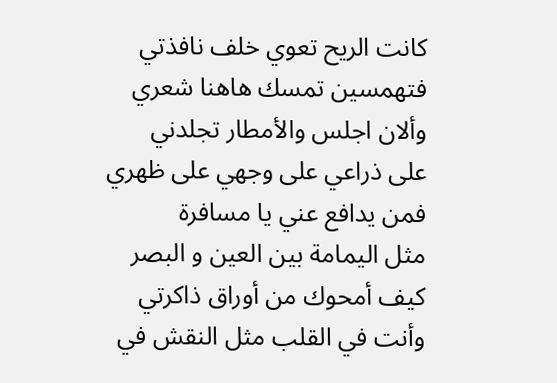كانت الريح تعوي خلف نافذتي
فتهمسين تمسك هاهنا شعري
وألان اجلس والأمطار تجلدني
على ذراعي على وجهي على ظهري
فمن يدافع عني يا مسافرة
مثل اليمامة بين العين و البصر
كيف أمحوك من أوراق ذاكرتي
وأنت في القلب مثل النقش في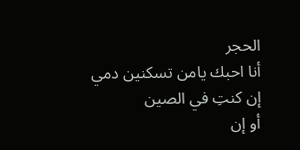الحجر
أنا احبك يامن تسكنين دمي
إن كنتِ في الصين
أو إن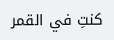كنتِ في القمر